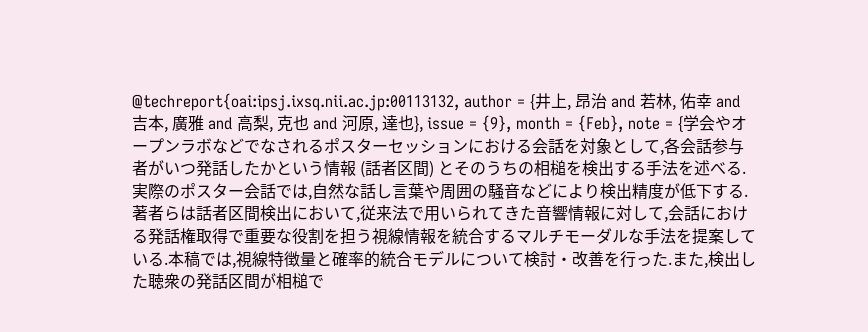@techreport{oai:ipsj.ixsq.nii.ac.jp:00113132, author = {井上, 昂治 and 若林, 佑幸 and 吉本, 廣雅 and 高梨, 克也 and 河原, 達也}, issue = {9}, month = {Feb}, note = {学会やオープンラボなどでなされるポスターセッションにおける会話を対象として,各会話参与者がいつ発話したかという情報 (話者区間) とそのうちの相槌を検出する手法を述べる.実際のポスター会話では,自然な話し言葉や周囲の騒音などにより検出精度が低下する.著者らは話者区間検出において,従来法で用いられてきた音響情報に対して,会話における発話権取得で重要な役割を担う視線情報を統合するマルチモーダルな手法を提案している.本稿では,視線特徴量と確率的統合モデルについて検討・改善を行った.また,検出した聴衆の発話区間が相槌で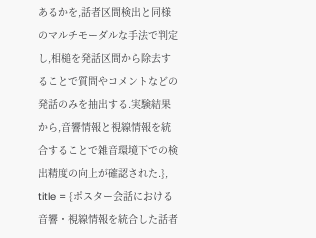あるかを,話者区間検出と同様のマルチモーダルな手法で判定し,相槌を発話区間から除去することで質問やコメントなどの発話のみを抽出する.実験結果から,音響情報と視線情報を統合することで雑音環境下での検出精度の向上が確認された.}, title = {ポスター会話における音響・視線情報を統合した話者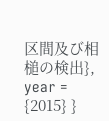区間及び相槌の検出}, year = {2015} }